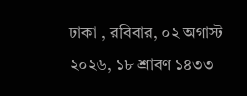ঢাকা , রবিবার, ০২ অগাস্ট ২০২৬, ১৮ শ্রাবণ ১৪৩৩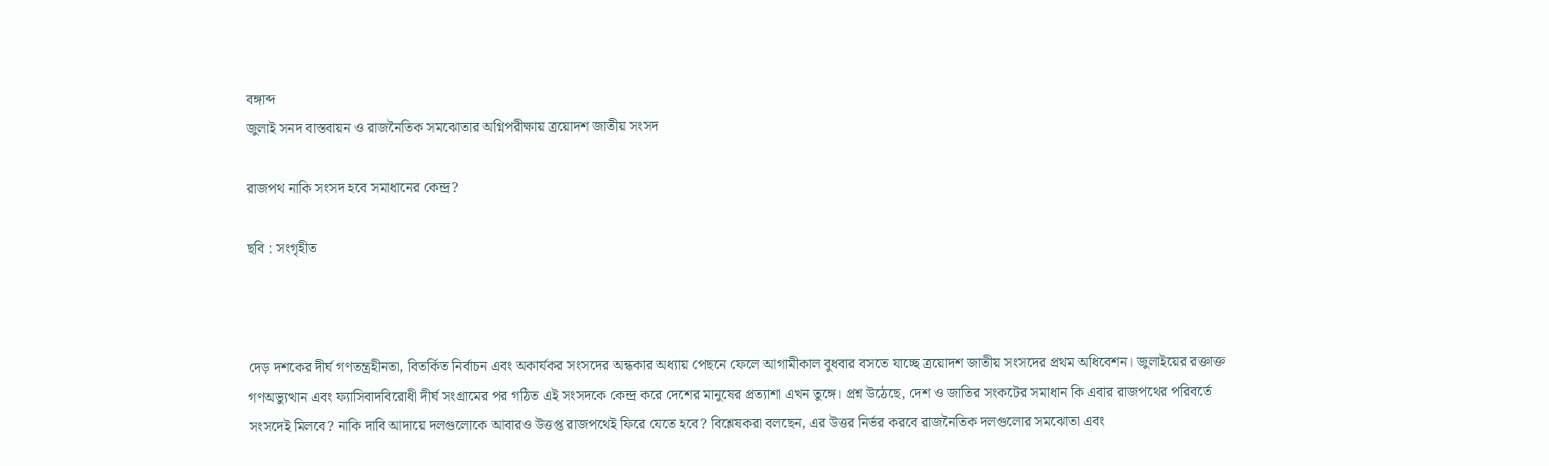বঙ্গাব্দ
জুলাই সনদ বাস্তবায়ন ও রাজনৈতিক সমঝোতার অগ্নিপরীক্ষায় ত্রয়োদশ জাতীয় সংসদ

রাজপথ নাকি সংসদ হবে সমাধানের কেন্দ্র?

ছবি : সংগৃহীত



দেড় দশকের দীর্ঘ গণতন্ত্রহীনতা, বিতর্কিত নির্বাচন এবং অকার্যকর সংসদের অন্ধকার অধ্যায় পেছনে ফেলে আগামীকাল বুধবার বসতে যাচ্ছে ত্রয়োদশ জাতীয় সংসদের প্রথম অধিবেশন। জুলাইয়ের রক্তাক্ত গণঅভ্যুত্থান এবং ফ্যাসিবাদবিরোধী দীর্ঘ সংগ্রামের পর গঠিত এই সংসদকে কেন্দ্র করে দেশের মানুষের প্রত্যাশা এখন তুঙ্গে। প্রশ্ন উঠেছে, দেশ ও জাতির সংকটের সমাধান কি এবার রাজপথের পরিবর্তে সংসদেই মিলবে? নাকি দাবি আদায়ে দলগুলোকে আবারও উত্তপ্ত রাজপথেই ফিরে যেতে হবে? বিশ্লেষকরা বলছেন, এর উত্তর নির্ভর করবে রাজনৈতিক দলগুলোর সমঝোতা এবং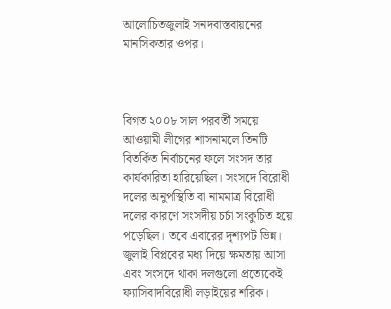আলোচিতজুলাই সনদবাস্তবায়নের মানসিকতার ওপর।



বিগত ২০০৮ সাল পরবর্তী সময়ে আওয়ামী লীগের শাসনামলে তিনটি বিতর্কিত নির্বাচনের ফলে সংসদ তার কার্যকারিতা হারিয়েছিল। সংসদে বিরোধী দলের অনুপস্থিতি বা নামমাত্র বিরোধী দলের কারণে সংসদীয় চর্চা সংকুচিত হয়ে পড়েছিল। তবে এবারের দৃশ্যপট ভিন্ন। জুলাই বিপ্লবের মধ্য দিয়ে ক্ষমতায় আসা এবং সংসদে থাকা দলগুলো প্রত্যেকেই ফ্যাসিবাদবিরোধী লড়াইয়ের শরিক।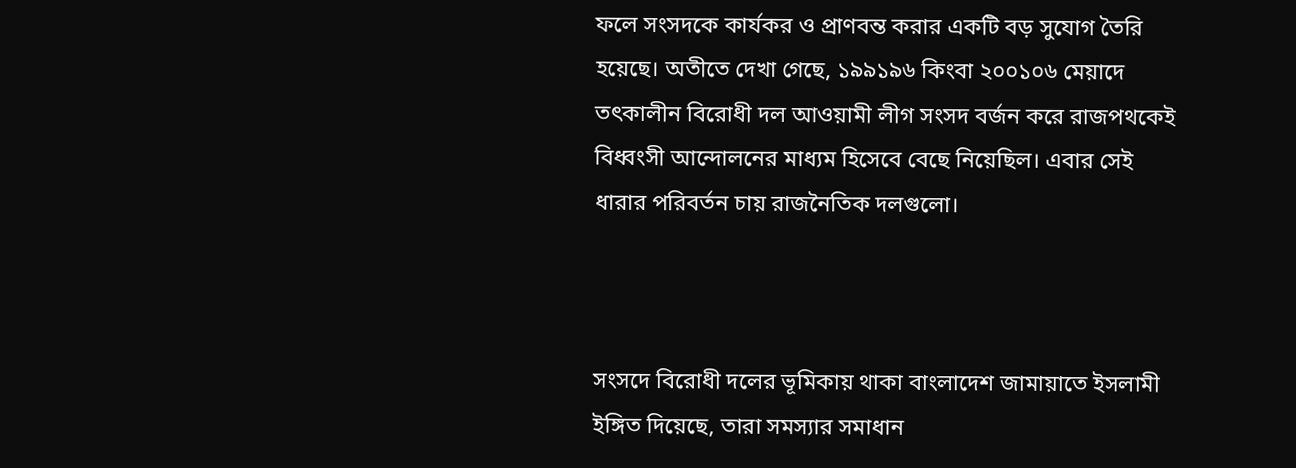ফলে সংসদকে কার্যকর ও প্রাণবন্ত করার একটি বড় সুযোগ তৈরি হয়েছে। অতীতে দেখা গেছে, ১৯৯১৯৬ কিংবা ২০০১০৬ মেয়াদে তৎকালীন বিরোধী দল আওয়ামী লীগ সংসদ বর্জন করে রাজপথকেই বিধ্বংসী আন্দোলনের মাধ্যম হিসেবে বেছে নিয়েছিল। এবার সেই ধারার পরিবর্তন চায় রাজনৈতিক দলগুলো।



সংসদে বিরোধী দলের ভূমিকায় থাকা বাংলাদেশ জামায়াতে ইসলামী ইঙ্গিত দিয়েছে, তারা সমস্যার সমাধান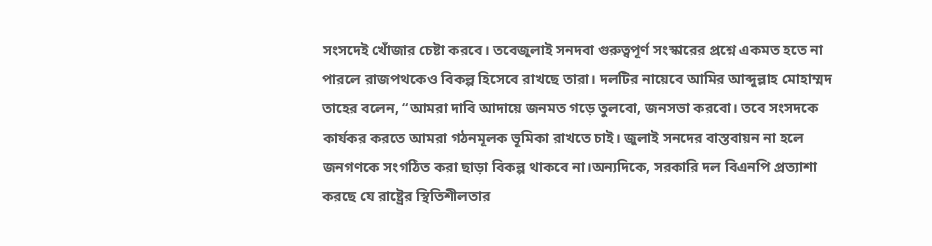সংসদেই খোঁজার চেষ্টা করবে। তবেজুলাই সনদবা গুরুত্বপূর্ণ সংস্কারের প্রশ্নে একমত হতে না পারলে রাজপথকেও বিকল্প হিসেবে রাখছে তারা। দলটির নায়েবে আমির আব্দুল্লাহ মোহাম্মদ তাহের বলেন, “আমরা দাবি আদায়ে জনমত গড়ে তুলবো, জনসভা করবো। তবে সংসদকে কার্যকর করতে আমরা গঠনমূলক ভূমিকা রাখতে চাই। জুলাই সনদের বাস্তবায়ন না হলে জনগণকে সংগঠিত করা ছাড়া বিকল্প থাকবে না।অন্যদিকে, সরকারি দল বিএনপি প্রত্যাশা করছে যে রাষ্ট্রের স্থিতিশীলতার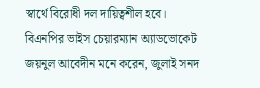স্বার্থে বিরোধী দল দায়িত্বশীল হবে। বিএনপির ভাইস চেয়ারম্যান অ্যাডভোকেট জয়নুল আবেদীন মনে করেন, জুলাই সনদ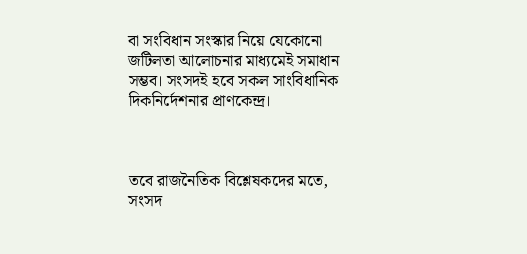বা সংবিধান সংস্কার নিয়ে যেকোনো জটিলতা আলোচনার মাধ্যমেই সমাধান সম্ভব। সংসদই হবে সকল সাংবিধানিক দিকনির্দেশনার প্রাণকেন্দ্র।



তবে রাজনৈতিক বিশ্লেষকদের মতে, সংসদ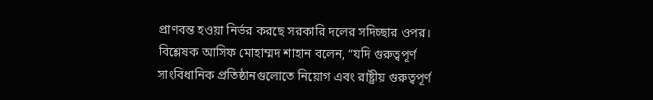প্রাণবন্ত হওয়া নির্ভর করছে সরকারি দলের সদিচ্ছার ওপর। বিশ্লেষক আসিফ মোহাম্মদ শাহান বলেন, “যদি গুরুত্বপূর্ণ সাংবিধানিক প্রতিষ্ঠানগুলোতে নিয়োগ এবং রাষ্ট্রীয় গুরুত্বপূর্ণ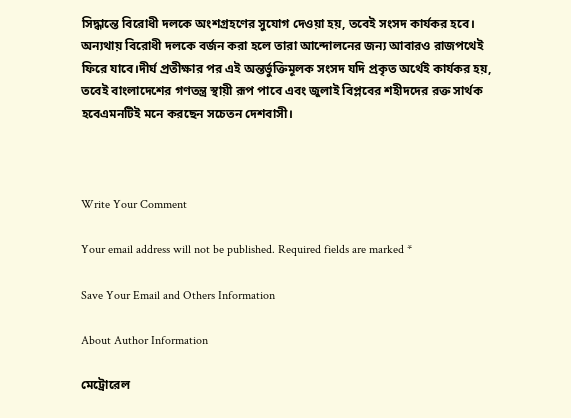সিদ্ধান্তে বিরোধী দলকে অংশগ্রহণের সুযোগ দেওয়া হয়, তবেই সংসদ কার্যকর হবে। অন্যথায় বিরোধী দলকে বর্জন করা হলে তারা আন্দোলনের জন্য আবারও রাজপথেই ফিরে যাবে।দীর্ঘ প্রতীক্ষার পর এই অন্তর্ভুক্তিমূলক সংসদ যদি প্রকৃত অর্থেই কার্যকর হয়, তবেই বাংলাদেশের গণতন্ত্র স্থায়ী রূপ পাবে এবং জুলাই বিপ্লবের শহীদদের রক্ত সার্থক হবেএমনটিই মনে করছেন সচেতন দেশবাসী।



Write Your Comment

Your email address will not be published. Required fields are marked *

Save Your Email and Others Information

About Author Information

মেট্রোরেল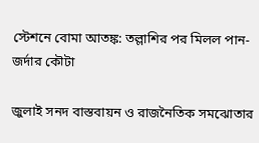স্টেশনে বোমা আতঙ্ক: তল্লাশির পর মিলল পান-জর্দার কৌটা

জুলাই সনদ বাস্তবায়ন ও রাজনৈতিক সমঝোতার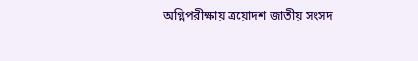অগ্নিপরীক্ষায় ত্রয়োদশ জাতীয় সংসদ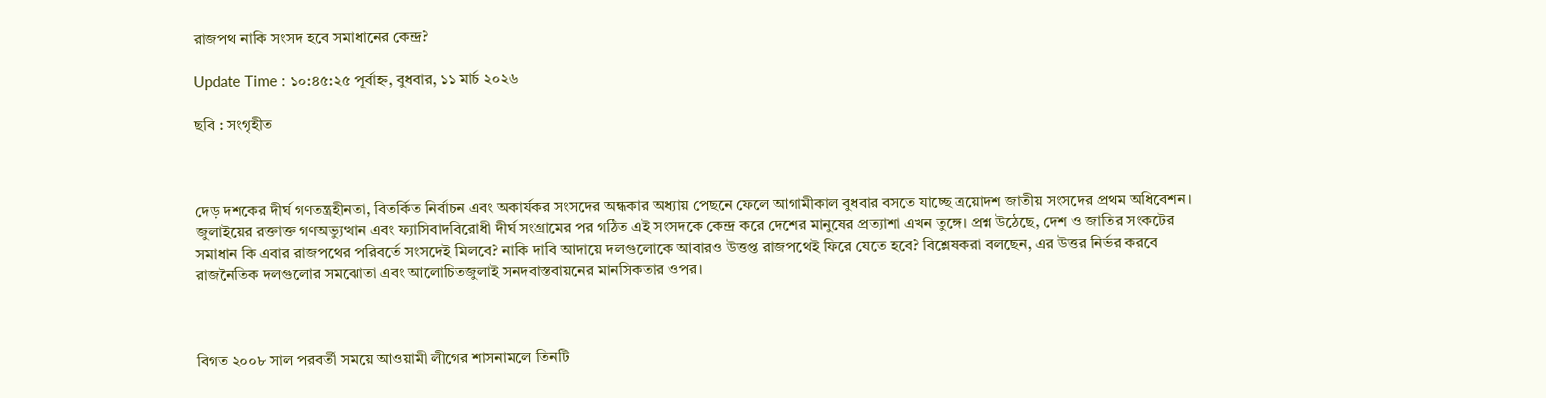রাজপথ নাকি সংসদ হবে সমাধানের কেন্দ্র?

Update Time : ১০:৪৫:২৫ পূর্বাহ্ন, বুধবার, ১১ মার্চ ২০২৬

ছবি : সংগৃহীত



দেড় দশকের দীর্ঘ গণতন্ত্রহীনতা, বিতর্কিত নির্বাচন এবং অকার্যকর সংসদের অন্ধকার অধ্যায় পেছনে ফেলে আগামীকাল বুধবার বসতে যাচ্ছে ত্রয়োদশ জাতীয় সংসদের প্রথম অধিবেশন। জুলাইয়ের রক্তাক্ত গণঅভ্যুত্থান এবং ফ্যাসিবাদবিরোধী দীর্ঘ সংগ্রামের পর গঠিত এই সংসদকে কেন্দ্র করে দেশের মানুষের প্রত্যাশা এখন তুঙ্গে। প্রশ্ন উঠেছে, দেশ ও জাতির সংকটের সমাধান কি এবার রাজপথের পরিবর্তে সংসদেই মিলবে? নাকি দাবি আদায়ে দলগুলোকে আবারও উত্তপ্ত রাজপথেই ফিরে যেতে হবে? বিশ্লেষকরা বলছেন, এর উত্তর নির্ভর করবে রাজনৈতিক দলগুলোর সমঝোতা এবং আলোচিতজুলাই সনদবাস্তবায়নের মানসিকতার ওপর।



বিগত ২০০৮ সাল পরবর্তী সময়ে আওয়ামী লীগের শাসনামলে তিনটি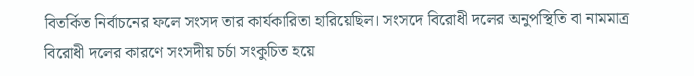বিতর্কিত নির্বাচনের ফলে সংসদ তার কার্যকারিতা হারিয়েছিল। সংসদে বিরোধী দলের অনুপস্থিতি বা নামমাত্র বিরোধী দলের কারণে সংসদীয় চর্চা সংকুচিত হয়ে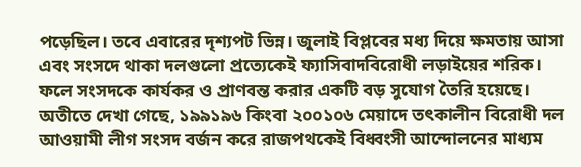পড়েছিল। তবে এবারের দৃশ্যপট ভিন্ন। জুলাই বিপ্লবের মধ্য দিয়ে ক্ষমতায় আসা এবং সংসদে থাকা দলগুলো প্রত্যেকেই ফ্যাসিবাদবিরোধী লড়াইয়ের শরিক। ফলে সংসদকে কার্যকর ও প্রাণবন্ত করার একটি বড় সুযোগ তৈরি হয়েছে। অতীতে দেখা গেছে, ১৯৯১৯৬ কিংবা ২০০১০৬ মেয়াদে তৎকালীন বিরোধী দল আওয়ামী লীগ সংসদ বর্জন করে রাজপথকেই বিধ্বংসী আন্দোলনের মাধ্যম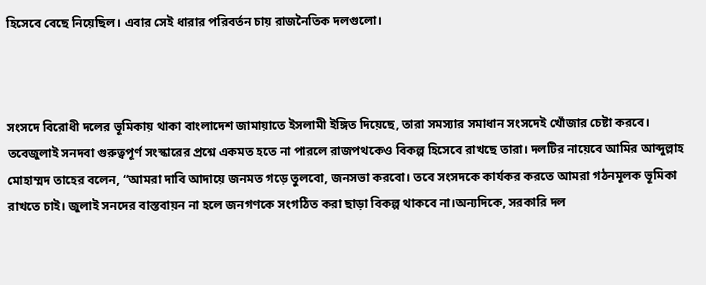হিসেবে বেছে নিয়েছিল। এবার সেই ধারার পরিবর্তন চায় রাজনৈতিক দলগুলো।



সংসদে বিরোধী দলের ভূমিকায় থাকা বাংলাদেশ জামায়াতে ইসলামী ইঙ্গিত দিয়েছে, তারা সমস্যার সমাধান সংসদেই খোঁজার চেষ্টা করবে। তবেজুলাই সনদবা গুরুত্বপূর্ণ সংস্কারের প্রশ্নে একমত হতে না পারলে রাজপথকেও বিকল্প হিসেবে রাখছে তারা। দলটির নায়েবে আমির আব্দুল্লাহ মোহাম্মদ তাহের বলেন, “আমরা দাবি আদায়ে জনমত গড়ে তুলবো, জনসভা করবো। তবে সংসদকে কার্যকর করতে আমরা গঠনমূলক ভূমিকা রাখতে চাই। জুলাই সনদের বাস্তবায়ন না হলে জনগণকে সংগঠিত করা ছাড়া বিকল্প থাকবে না।অন্যদিকে, সরকারি দল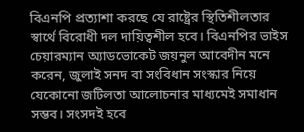বিএনপি প্রত্যাশা করছে যে রাষ্ট্রের স্থিতিশীলতার স্বার্থে বিরোধী দল দায়িত্বশীল হবে। বিএনপির ভাইস চেয়ারম্যান অ্যাডভোকেট জয়নুল আবেদীন মনে করেন, জুলাই সনদ বা সংবিধান সংস্কার নিয়ে যেকোনো জটিলতা আলোচনার মাধ্যমেই সমাধান সম্ভব। সংসদই হবে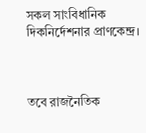সকল সাংবিধানিক দিকনির্দেশনার প্রাণকেন্দ্র।



তবে রাজনৈতিক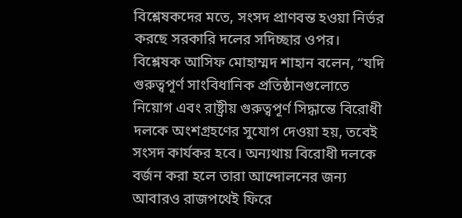বিশ্লেষকদের মতে, সংসদ প্রাণবন্ত হওয়া নির্ভর করছে সরকারি দলের সদিচ্ছার ওপর। বিশ্লেষক আসিফ মোহাম্মদ শাহান বলেন, “যদি গুরুত্বপূর্ণ সাংবিধানিক প্রতিষ্ঠানগুলোতে নিয়োগ এবং রাষ্ট্রীয় গুরুত্বপূর্ণ সিদ্ধান্তে বিরোধী দলকে অংশগ্রহণের সুযোগ দেওয়া হয়, তবেই সংসদ কার্যকর হবে। অন্যথায় বিরোধী দলকে বর্জন করা হলে তারা আন্দোলনের জন্য আবারও রাজপথেই ফিরে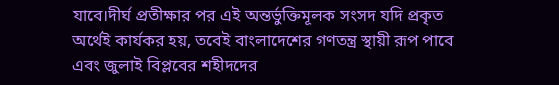যাবে।দীর্ঘ প্রতীক্ষার পর এই অন্তর্ভুক্তিমূলক সংসদ যদি প্রকৃত অর্থেই কার্যকর হয়, তবেই বাংলাদেশের গণতন্ত্র স্থায়ী রূপ পাবে এবং জুলাই বিপ্লবের শহীদদের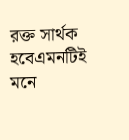রক্ত সার্থক হবেএমনটিই মনে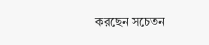করছেন সচেতন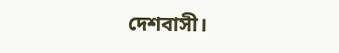দেশবাসী।